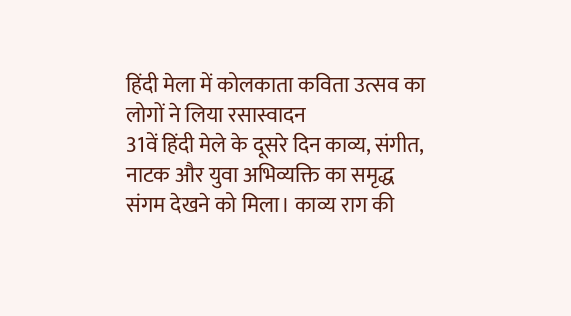हिंदी मेला में कोलकाता कविता उत्सव का लोगों ने लिया रसास्वादन
31वें हिंदी मेले के दूसरे दिन काव्य, संगीत, नाटक और युवा अभिव्यक्ति का समृद्ध संगम देखने को मिला। काव्य राग की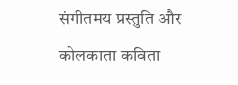संगीतमय प्रस्तुति और कोलकाता कविता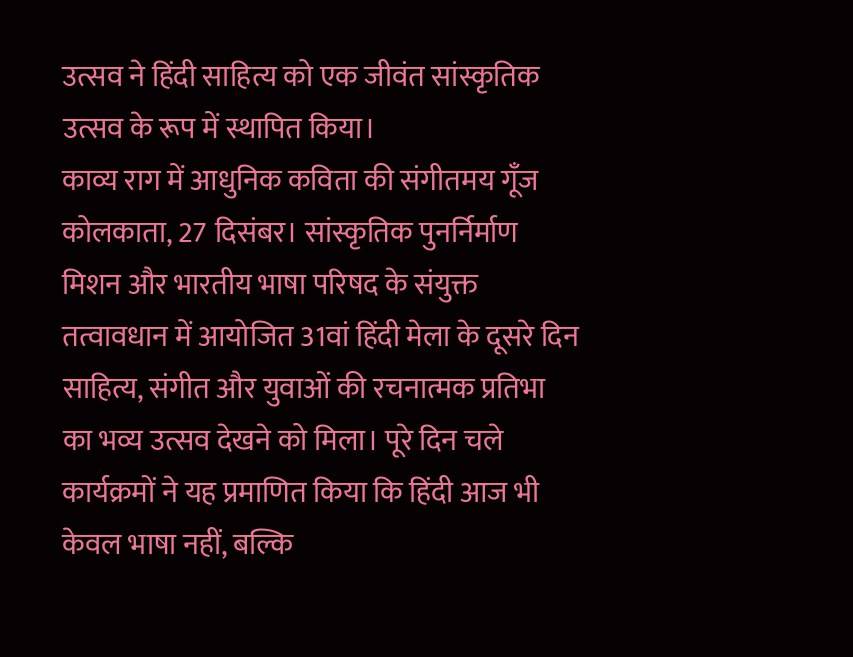उत्सव ने हिंदी साहित्य को एक जीवंत सांस्कृतिक उत्सव के रूप में स्थापित किया।
काव्य राग में आधुनिक कविता की संगीतमय गूँज
कोलकाता, 27 दिसंबर। सांस्कृतिक पुनर्निर्माण मिशन और भारतीय भाषा परिषद के संयुक्त तत्वावधान में आयोजित 31वां हिंदी मेला के दूसरे दिन साहित्य, संगीत और युवाओं की रचनात्मक प्रतिभा का भव्य उत्सव देखने को मिला। पूरे दिन चले कार्यक्रमों ने यह प्रमाणित किया कि हिंदी आज भी केवल भाषा नहीं, बल्कि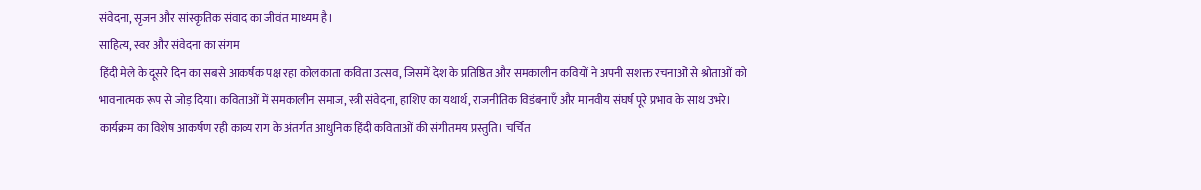संवेदना, सृजन और सांस्कृतिक संवाद का जीवंत माध्यम है।
साहित्य, स्वर और संवेदना का संगम
हिंदी मेले के दूसरे दिन का सबसे आकर्षक पक्ष रहा कोलकाता कविता उत्सव, जिसमें देश के प्रतिष्ठित और समकालीन कवियों ने अपनी सशक्त रचनाओं से श्रोताओं को भावनात्मक रूप से जोड़ दिया। कविताओं में समकालीन समाज, स्त्री संवेदना, हाशिए का यथार्थ, राजनीतिक विडंबनाएँ और मानवीय संघर्ष पूरे प्रभाव के साथ उभरे। कार्यक्रम का विशेष आकर्षण रही काव्य राग के अंतर्गत आधुनिक हिंदी कविताओं की संगीतमय प्रस्तुति। चर्चित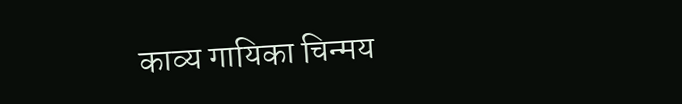काव्य गायिका चिन्मय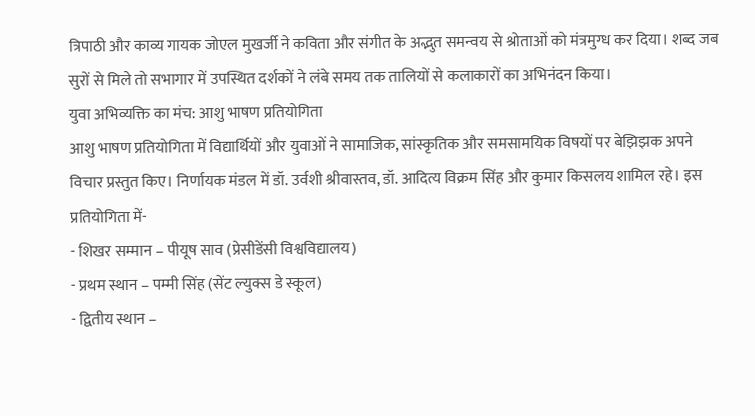त्रिपाठी और काव्य गायक जोएल मुखर्जी ने कविता और संगीत के अद्भुत समन्वय से श्रोताओं को मंत्रमुग्ध कर दिया। शब्द जब सुरों से मिले तो सभागार में उपस्थित दर्शकों ने लंबे समय तक तालियों से कलाकारों का अभिनंदन किया।
युवा अभिव्यक्ति का मंच: आशु भाषण प्रतियोगिता
आशु भाषण प्रतियोगिता में विद्यार्थियों और युवाओं ने सामाजिक, सांस्कृतिक और समसामयिक विषयों पर बेझिझक अपने विचार प्रस्तुत किए। निर्णायक मंडल में डॉ. उर्वशी श्रीवास्तव, डॉ. आदित्य विक्रम सिंह और कुमार किसलय शामिल रहे। इस प्रतियोगिता में-
- शिखर सम्मान – पीयूष साव (प्रेसीडेंसी विश्वविद्यालय)
- प्रथम स्थान – पम्मी सिंह (सेंट ल्युक्स डे स्कूल)
- द्वितीय स्थान –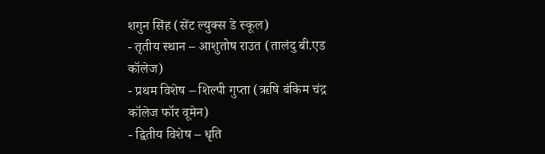शगुन सिंह (सेंट ल्युक्स डे स्कूल)
- तृतीय स्थान – आशुतोष राउत (तालंदु बी.एड कॉलेज)
- प्रथम विशेष – शिल्पी गुप्ता (ऋषि बंकिम चंद्र कॉलेज फॉर वूमेन)
- द्वितीय विशेष – धृति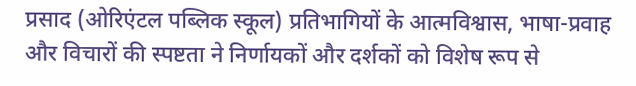प्रसाद (ओरिएंटल पब्लिक स्कूल) प्रतिभागियों के आत्मविश्वास, भाषा-प्रवाह और विचारों की स्पष्टता ने निर्णायकों और दर्शकों को विशेष रूप से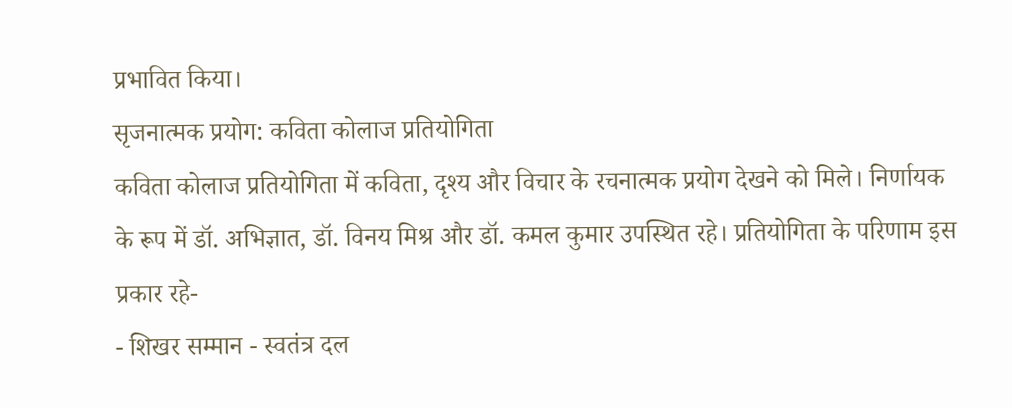प्रभावित किया।
सृजनात्मक प्रयोग: कविता कोलाज प्रतियोगिता
कविता कोलाज प्रतियोगिता में कविता, दृश्य और विचार के रचनात्मक प्रयोग देखने को मिले। निर्णायक के रूप में डॉ. अभिज्ञात, डॉ. विनय मिश्र और डॉ. कमल कुमार उपस्थित रहे। प्रतियोगिता के परिणाम इस प्रकार रहे-
- शिखर सम्मान - स्वतंत्र दल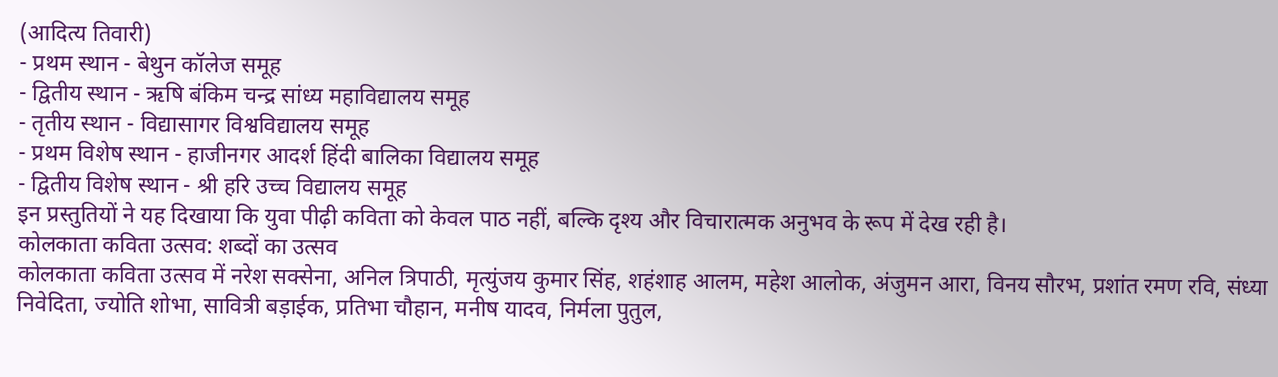(आदित्य तिवारी)
- प्रथम स्थान - बेथुन कॉलेज समूह
- द्वितीय स्थान - ऋषि बंकिम चन्द्र सांध्य महाविद्यालय समूह
- तृतीय स्थान - विद्यासागर विश्वविद्यालय समूह
- प्रथम विशेष स्थान - हाजीनगर आदर्श हिंदी बालिका विद्यालय समूह
- द्वितीय विशेष स्थान - श्री हरि उच्च विद्यालय समूह
इन प्रस्तुतियों ने यह दिखाया कि युवा पीढ़ी कविता को केवल पाठ नहीं, बल्कि दृश्य और विचारात्मक अनुभव के रूप में देख रही है।
कोलकाता कविता उत्सव: शब्दों का उत्सव
कोलकाता कविता उत्सव में नरेश सक्सेना, अनिल त्रिपाठी, मृत्युंजय कुमार सिंह, शहंशाह आलम, महेश आलोक, अंजुमन आरा, विनय सौरभ, प्रशांत रमण रवि, संध्या निवेदिता, ज्योति शोभा, सावित्री बड़ाईक, प्रतिभा चौहान, मनीष यादव, निर्मला पुतुल,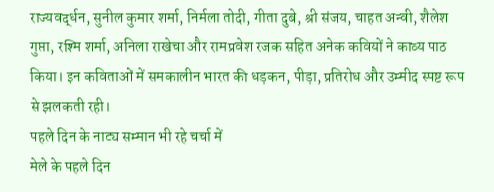राज्यवर्द्धन, सुनील कुमार शर्मा, निर्मला तोदी, गीता दुबे, श्री संजय, चाहत अन्वी, शैलेश गुप्ता, रश्मि शर्मा, अनिला राखेचा और रामप्रवेश रजक सहित अनेक कवियों ने काव्य पाठ किया। इन कविताओं में समकालीन भारत की धड़कन, पीड़ा, प्रतिरोध और उम्मीद स्पष्ट रूप से झलकती रही।
पहले दिन के नाट्य सम्मान भी रहे चर्चा में
मेले के पहले दिन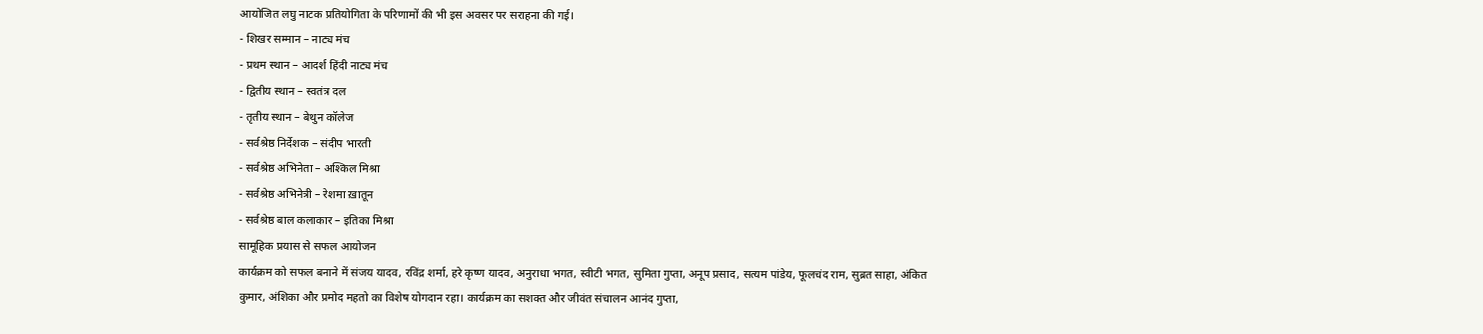आयोजित लघु नाटक प्रतियोगिता के परिणामों की भी इस अवसर पर सराहना की गई।
- शिखर सम्मान – नाट्य मंच
- प्रथम स्थान – आदर्श हिंदी नाट्य मंच
- द्वितीय स्थान – स्वतंत्र दल
- तृतीय स्थान – बेथुन कॉलेज
- सर्वश्रेष्ठ निर्देशक – संदीप भारती
- सर्वश्रेष्ठ अभिनेता – अश्किल मिश्रा
- सर्वश्रेष्ठ अभिनेत्री – रेशमा ख़ातून
- सर्वश्रेष्ठ बाल कलाकार – इतिका मिश्रा
सामूहिक प्रयास से सफल आयोजन
कार्यक्रम को सफल बनाने में संजय यादव, रविंद्र शर्मा, हरे कृष्ण यादव, अनुराधा भगत, स्वीटी भगत, सुमिता गुप्ता, अनूप प्रसाद, सत्यम पांडेय, फूलचंद राम, सुब्रत साहा, अंकित कुमार, अंशिका और प्रमोद महतो का विशेष योगदान रहा। कार्यक्रम का सशक्त और जीवंत संचालन आनंद गुप्ता,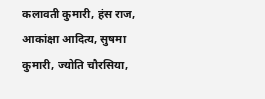कलावती कुमारी, हंस राज, आकांक्षा आदित्य, सुषमा कुमारी, ज्योति चौरसिया,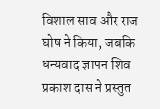विशाल साव और राज घोष ने किया, जबकि धन्यवाद ज्ञापन शिव प्रकाश दास ने प्रस्तुत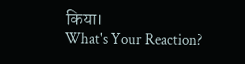किया।
What's Your Reaction?